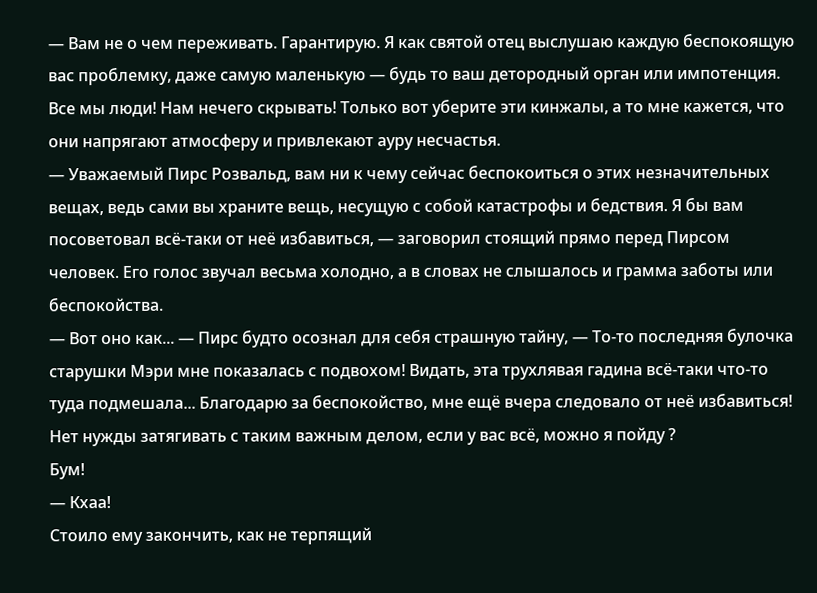― Вам не о чем переживать. Гарантирую. Я как святой отец выслушаю каждую беспокоящую вас проблемку, даже самую маленькую ― будь то ваш детородный орган или импотенция. Все мы люди! Нам нечего скрывать! Только вот уберите эти кинжалы, а то мне кажется, что они напрягают атмосферу и привлекают ауру несчастья.
― Уважаемый Пирс Розвальд, вам ни к чему сейчас беспокоиться о этих незначительных вещах, ведь сами вы храните вещь, несущую с собой катастрофы и бедствия. Я бы вам посоветовал всё-таки от неё избавиться, ― заговорил стоящий прямо перед Пирсом человек. Его голос звучал весьма холодно, а в словах не слышалось и грамма заботы или беспокойства.
― Вот оно как... ― Пирс будто осознал для себя страшную тайну, ― То-то последняя булочка старушки Мэри мне показалась с подвохом! Видать, эта трухлявая гадина всё-таки что-то туда подмешала... Благодарю за беспокойство, мне ещё вчера следовало от неё избавиться! Нет нужды затягивать с таким важным делом, если у вас всё, можно я пойду ?
Бум!
― Кхаа!
Стоило ему закончить, как не терпящий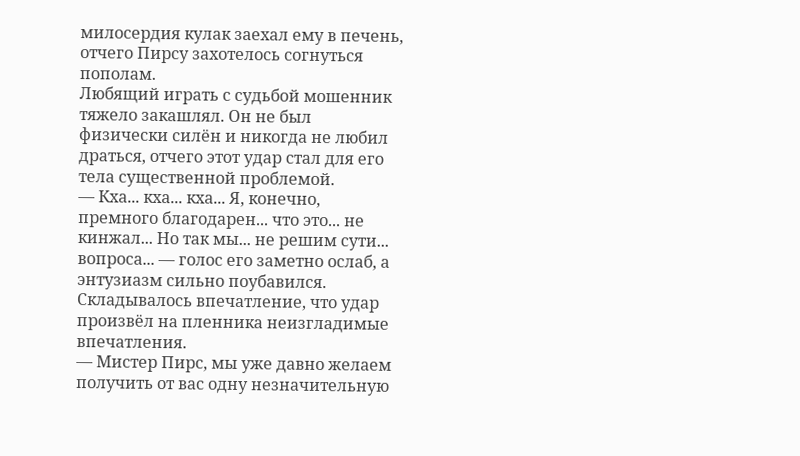милосердия кулак заехал ему в печень, отчего Пирсу захотелось согнуться пополам.
Любящий играть с судьбой мошенник тяжело закашлял. Он не был физически силён и никогда не любил драться, отчего этот удар стал для его тела существенной проблемой.
― Кха... кха... кха... Я, конечно, премного благодарен... что это... не кинжал... Но так мы... не решим сути... вопроса... ― голос его заметно ослаб, а энтузиазм сильно поубавился. Складывалось впечатление, что удар произвёл на пленника неизгладимые впечатления.
― Мистер Пирс, мы уже давно желаем получить от вас одну незначительную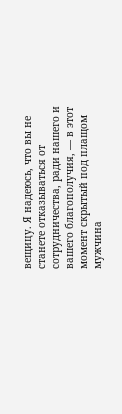вещицу. Я надеюсь, что вы не станете отказываться от сотрудничества, ради нашего и вашего благополучия, ― в этот момент скрытый под плащом мужчина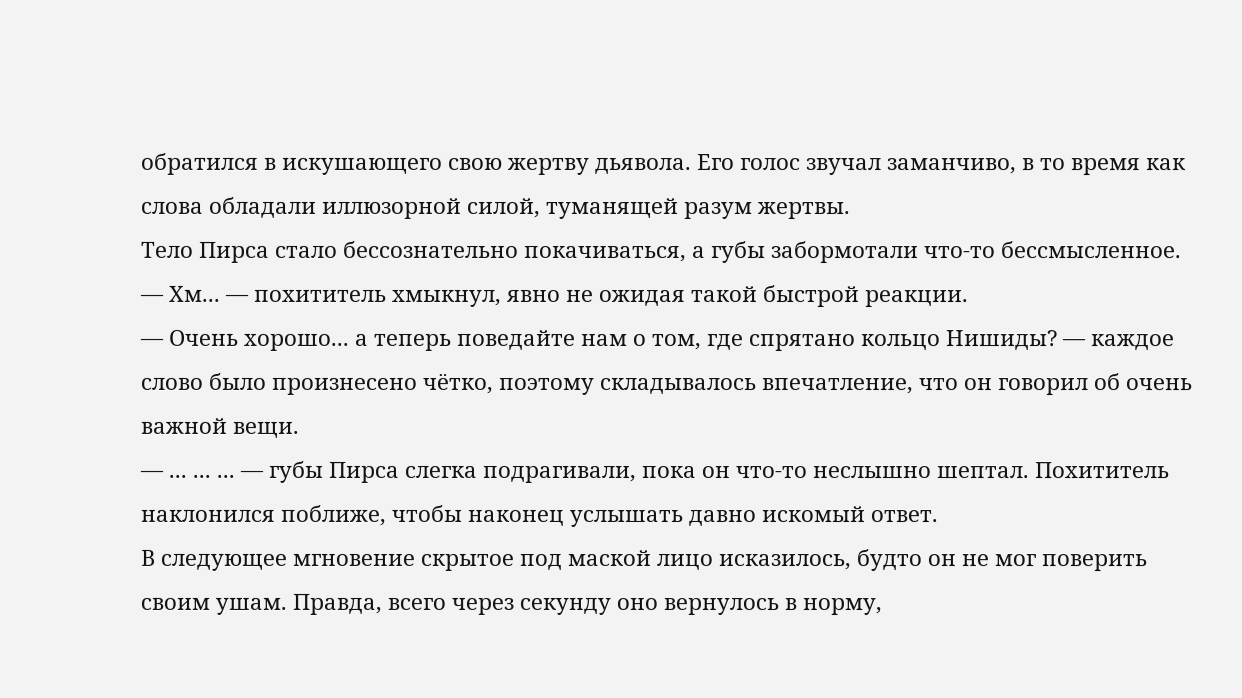обратился в искушающего свою жертву дьявола. Его голос звучал заманчиво, в то время как слова обладали иллюзорной силой, туманящей разум жертвы.
Тело Пирса стало бессознательно покачиваться, а губы забормотали что-то бессмысленное.
― Хм... ― похититель хмыкнул, явно не ожидая такой быстрой реакции.
― Очень хорошо... а теперь поведайте нам о том, где спрятано кольцо Нишиды? ― каждое слово было произнесено чётко, поэтому складывалось впечатление, что он говорил об очень важной вещи.
― ... ... ... ― губы Пирса слегка подрагивали, пока он что-то неслышно шептал. Похититель наклонился поближе, чтобы наконец услышать давно искомый ответ.
В следующее мгновение скрытое под маской лицо исказилось, будто он не мог поверить своим ушам. Правда, всего через секунду оно вернулось в норму,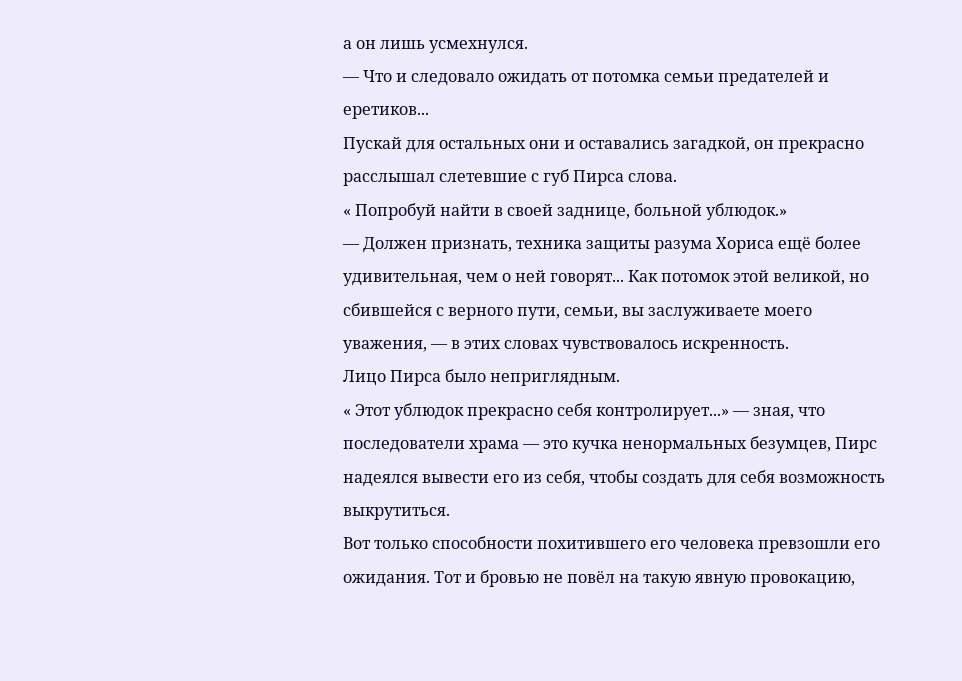а он лишь усмехнулся.
― Что и следовало ожидать от потомка семьи предателей и еретиков...
Пускай для остальных они и оставались загадкой, он прекрасно расслышал слетевшие с губ Пирса слова.
« Попробуй найти в своей заднице, больной ублюдок.»
― Должен признать, техника защиты разума Хориса ещё более удивительная, чем о ней говорят... Как потомок этой великой, но сбившейся с верного пути, семьи, вы заслуживаете моего уважения, ― в этих словах чувствовалось искренность.
Лицо Пирса было неприглядным.
« Этот ублюдок прекрасно себя контролирует...» ― зная, что последователи храма ― это кучка ненормальных безумцев, Пирс надеялся вывести его из себя, чтобы создать для себя возможность выкрутиться.
Вот только способности похитившего его человека превзошли его ожидания. Тот и бровью не повёл на такую явную провокацию,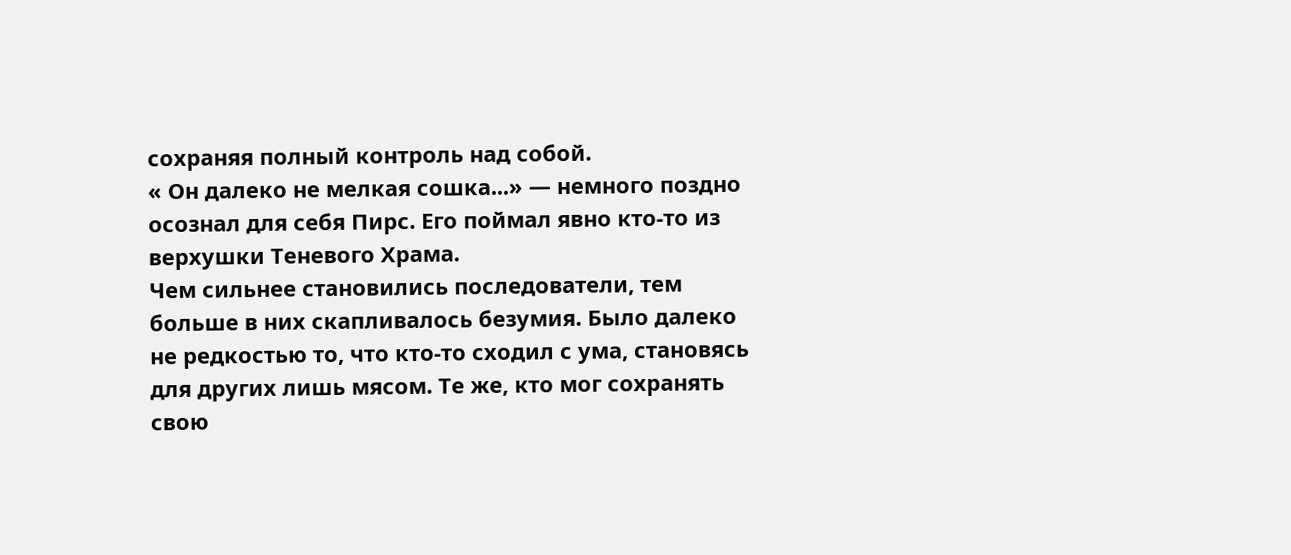сохраняя полный контроль над собой.
« Он далеко не мелкая сошка...» ― немного поздно осознал для себя Пирс. Его поймал явно кто-то из верхушки Теневого Храма.
Чем сильнее становились последователи, тем больше в них скапливалось безумия. Было далеко не редкостью то, что кто-то сходил с ума, становясь для других лишь мясом. Те же, кто мог сохранять свою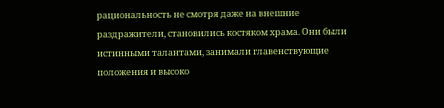рациональность не смотря даже на внешние раздражители, становились костяком храма. Они были истинными талантами, занимали главенствующие положения и высоко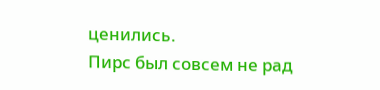ценились.
Пирс был совсем не рад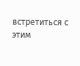встретиться с этим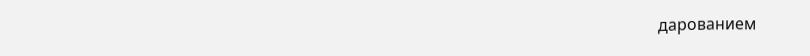дарованием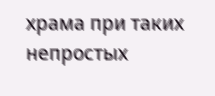храма при таких непростых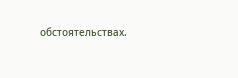обстоятельствах.